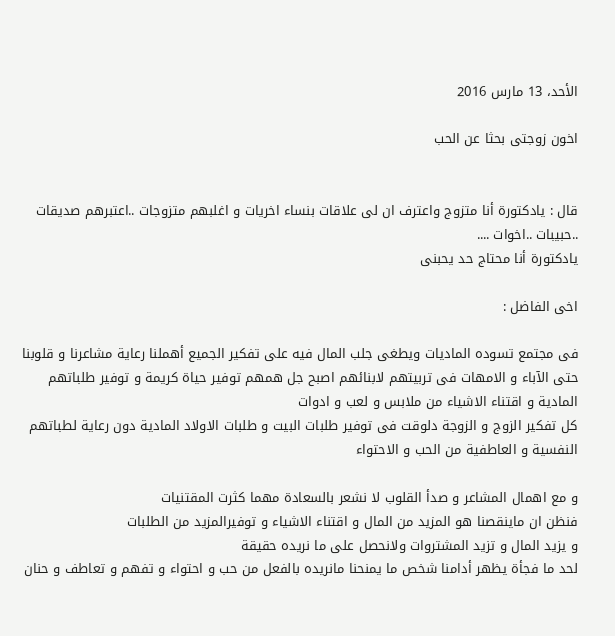الأحد، 13 مارس 2016

اخون زوجتى بحثا عن الحب


قال : يادكتورة أنا متزوج واعترف ان لى علاقات بنساء اخريات و اغلبهم متزوجات ..اعتبرهم صديقات ..حبيبات ..اخوات ....
يادكتورة أنا محتاج حد يحبنى

اخى الفاضل :

فى مجتمع تسوده الماديات ويطغى جلب المال فيه على تفكير الجميع أهملنا رعاية مشاعرنا و قلوبنا
حتى الآباء و الامهات فى تربيتهم لابنائهم اصبح جل همهم توفير حياة كريمة و توفير طلباتهم المادية و اقتناء الاشياء من ملابس و لعب و ادوات
كل تفكير الزوج و الزوجة دلوقت فى توفير طلبات البيت و طلبات الاولاد المادية دون رعاية لطباتهم النفسية و العاطفية من الحب و الاحتواء

و مع اهمال المشاعر و صدأ القلوب لا نشعر بالسعادة مهما كثرت المقتنيات
فنظن ان ماينقصنا هو المزيد من المال و اقتناء الاشياء و توفيرالمزيد من الطلبات
و يزيد المال و تزيد المشتروات ولانحصل على ما نريده حقيقة
لحد ما فجأة يظهر أدامنا شخص ما يمنحنا مانريده بالفعل من حب و احتواء و تفهم و تعاطف و حنان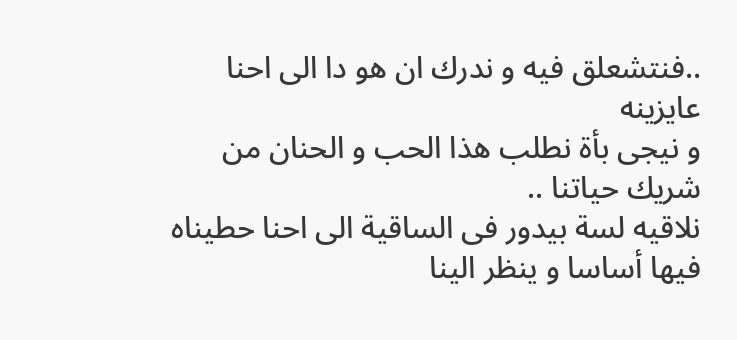..فنتشعلق فيه و ندرك ان هو دا الى احنا عايزينه
و نيجى بأة نطلب هذا الحب و الحنان من شريك حياتنا ..
نلاقيه لسة بيدور فى الساقية الى احنا حطيناه فيها أساسا و ينظر الينا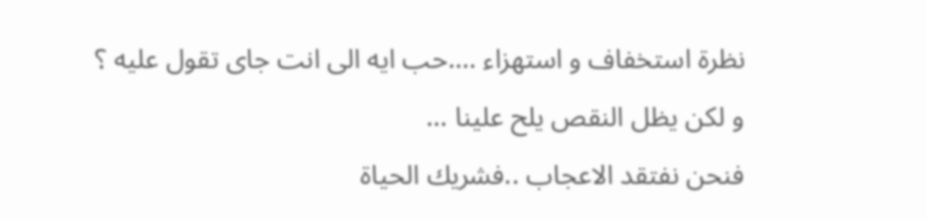نظرة استخفاف و استهزاء ....حب ايه الى انت جاى تقول عليه ؟
و لكن يظل النقص يلح علينا ...
فنحن نفتقد الاعجاب ..فشريك الحياة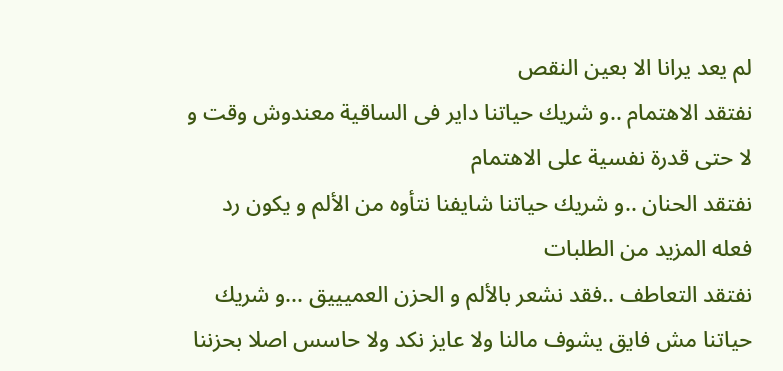لم يعد يرانا الا بعين النقص
نفتقد الاهتمام ..و شريك حياتنا داير فى الساقية معندوش وقت و لا حتى قدرة نفسية على الاهتمام
نفتقد الحنان ..و شريك حياتنا شايفنا نتأوه من الألم و يكون رد فعله المزيد من الطلبات
نفتقد التعاطف ..فقد نشعر بالألم و الحزن العميييق ...و شريك حياتنا مش فايق يشوف مالنا ولا عايز نكد ولا حاسس اصلا بحزننا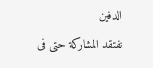الدفين
نفتقد المشاركة حتى فى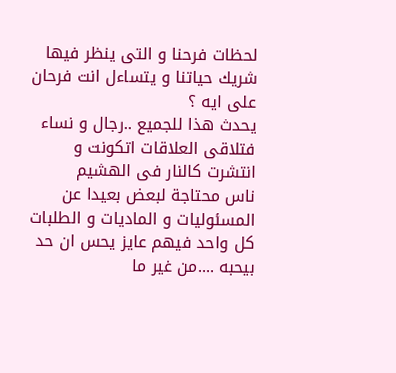لحظات فرحنا و التى ينظر فيها شريك حياتنا و يتساءل انت فرحان على ايه ؟
يحدث هذا للجميع ..رجال و نساء
فتلاقى العلاقات اتكونت و انتشرت كالنار فى الهشيم
ناس محتاجة لبعض بعيدا عن المسئوليات و الماديات و الطلبات
كل واحد فيهم عايز يحس ان حد بيحبه ....من غير ما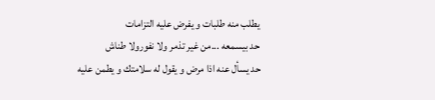يطلب منه طلبات و يفرض عليه التزامات
حد بيسمعه ...من غير تذمر ولا نفورولا طناش
حد يسأل عنه اذا مرض و يقول له سلامتك و يطمن عليه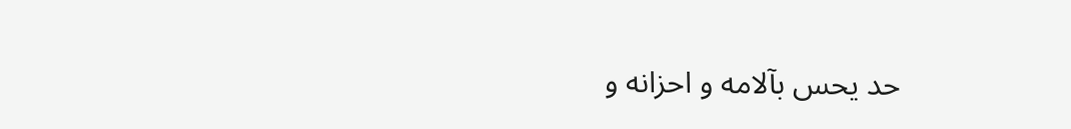حد يحس بآلامه و احزانه و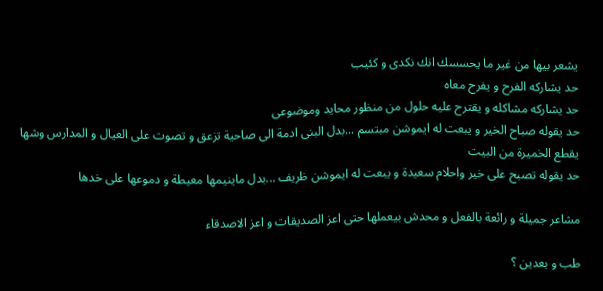يشعر بيها من غير ما يحسسك انك نكدى و كئيب
حد يشاركه الفرح و يفرح معاه
حد يشاركه مشاكله و يقترح عليه حلول من منظور محايد وموضوعى
حد يقوله صباح الخير و يبعت له ايموشن مبتسم ...بدل البنى ادمة الى صاحية تزعق و تصوت على العيال و المدارس وشها يقطع الخميرة من البيت
حد يقوله تصبح على خير واحلام سعيدة و يبعت له ايموشن ظريف ...بدل ماينيمها معيطة و دموعها على خدها

مشاعر جميلة و رائعة بالفعل و محدش بيعملها حتى اعز الصديقات و اعز الاصدقاء

طب و بعدين ؟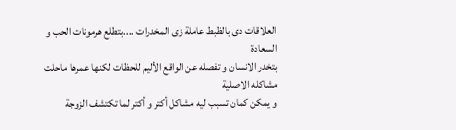العلاقات دى بالظبط عاملة زى المخدرات ....بتطلع هرمونات الحب و السعادة
بتخدر الانسان و تفصله عن الواقع الأليم للحظات لكنها عمرها ماحلت مشاكله الاصلية
و يمكن كمان تسبب ليه مشاكل أكتر و أكتر لما تكتشف الزوجة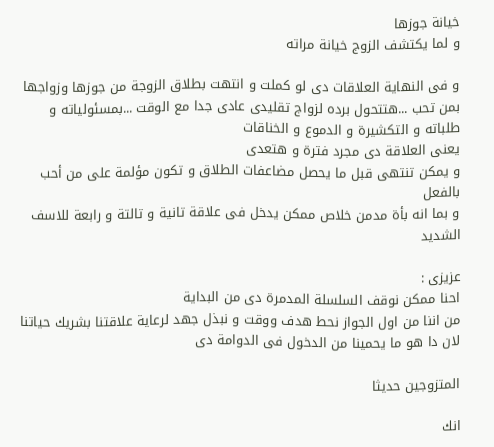خيانة جوزها
و لما يكتشف الزوج خيانة مراته

و فى النهاية العلاقات دى لو كملت و انتهت بطلاق الزوجة من جوزها وزواجها بمن تحب ...هتتحول برده لزواج تقليدى عادى جدا مع الوقت ...بمسئولياته و طلباته و التكشيرة و الدموع و الخناقات
يعنى العلاقة دى مجرد فترة و هتعدى
و يمكن تنتهى قبل ما يحصل مضاعفات الطلاق و تكون مؤلمة على من أحب بالفعل
و بما انه بأة مدمن خلاص ممكن يدخل فى علاقة تانية و تالتة و رابعة للاسف الشديد

عزيزى :
احنا ممكن نوقف السلسلة المدمرة دى من البداية
من اننا من اول الجواز نحط هدف ووقت و نبذل جهد لرعاية علاقتنا بشريك حياتنا
لان دا هو ما يحمينا من الدخول فى الدوامة دى

المتزوجين حديثا

انك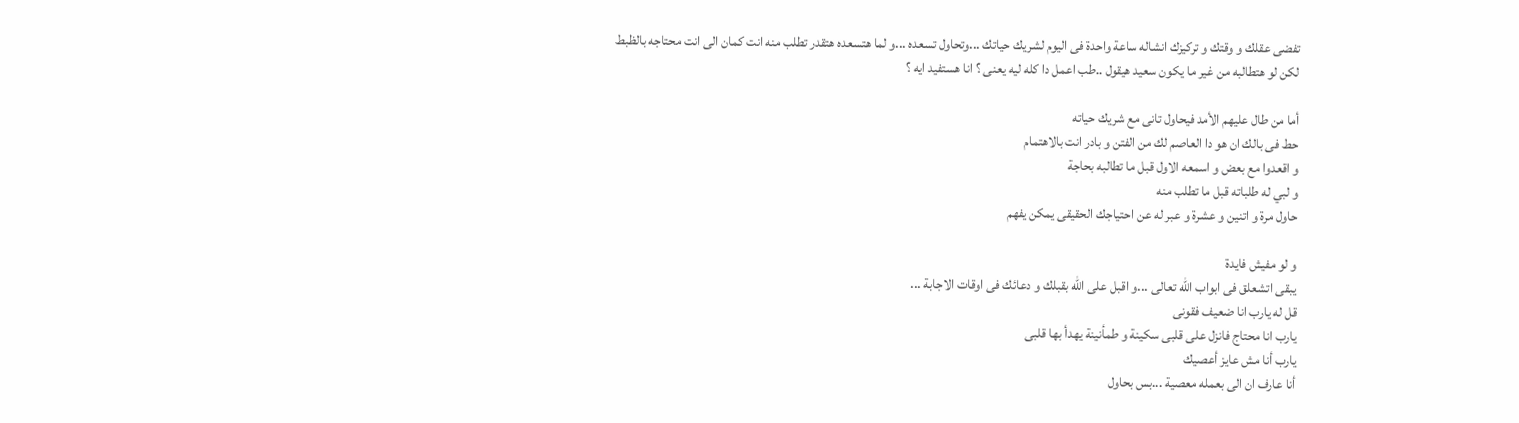تفضى عقلك و وقتك و تركيزك انشاله ساعة واحدة فى اليوم لشريك حياتك ...وتحاول تسعده ...و لما هتسعده هتقدر تطلب منه انت كمان الى انت محتاجه بالظبط
لكن لو هتطالبه من غير ما يكون سعيد هيقول ..طب اعمل دا كله ليه يعنى ؟ انا هستفيد ايه ؟

أما من طال عليهم الأمد فيحاول تانى مع شريك حياته
حط فى بالك ان هو دا العاصم لك من الفتن و بادر انت بالاهتمام
و اقعدوا مع بعض و اسمعه الاول قبل ما تطالبه بحاجة
و لبي له طلباته قبل ما تطلب منه
حاول مرة و اتنين و عشرة و عبر له عن احتياجك الحقيقى يمكن يفهم

و لو مفيش فايدة
يبقى اتشعلق فى ابواب الله تعالى ...و اقبل على الله بقبلك و دعائك فى اوقات الاجابة ...
قل له يارب انا ضعيف فقونى
يارب انا محتاج فانزل على قلبى سكينة و طمأنينة يهدأ بها قلبى
يارب أنا مش عايز أعصيك
أنا عارف ان الى بعمله معصية ...بس بحاول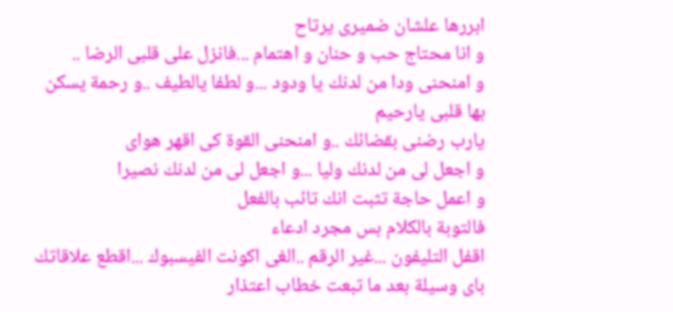ابررها علشان ضميرى يرتاح
و انا محتاج حب و حنان و اهتمام ...فانزل على قلبى الرضا ..
و امنحنى ودا من لدنك يا ودود ...و لطفا يالطيف ..و رحمة يسكن بها قلبى يارحيم
يارب رضنى بقضائك ..و امنحنى القوة كى اقهر هواى
و اجعل لى من لدنك وليا ...و اجعل لى من لدنك نصيرا
و اعمل حاجة تثبت انك تائب بالفعل
فالتوبة بالكلام بس مجرد ادعاء
اقفل التليفون ...غير الرقم ..الغى اكونت الفيسبوك ...اقطع علاقاتك باى وسيلة بعد ما تبعت خطاب اعتذار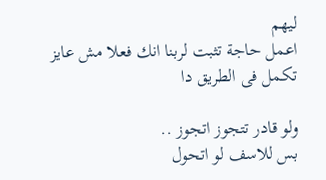ليهم
اعمل حاجة تثبت لربنا انك فعلا مش عايز تكمل فى الطريق دا

ولو قادر تتجوز اتجوز ..
بس للاسف لو اتحول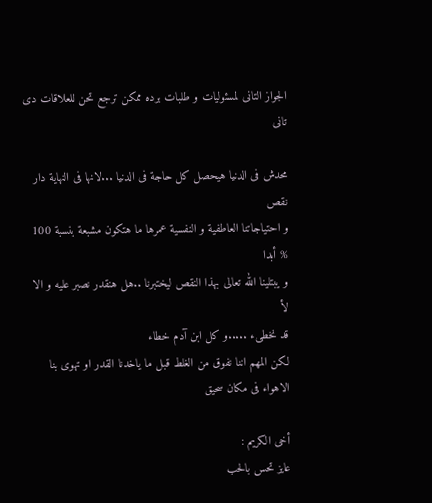الجواز التانى لمسئوليات و طلبات برده ممكن ترجع تحن للعلاقات دى تانى

محدش فى الدنيا هيحصل كل حاجة فى الدنيا ...لانها فى النهاية دار نقص
و احتياجاتنا العاطفية و النفسية عمرها ما هتكون مشبعة بنسبة 100 % أبدا
و يبتلينا الله تعالى بهذا النقص ليختبرنا ..هل هنقدر نصبر عليه و الا لأ
قد نخطىء .....و كل ابن آدم خطاء
لكن المهم اننا نفوق من الغلط قبل ما ياخدنا القدر او تهوى بنا الاهواء فى مكان سحيق

أخى الكريم :
عايز تحس بالحب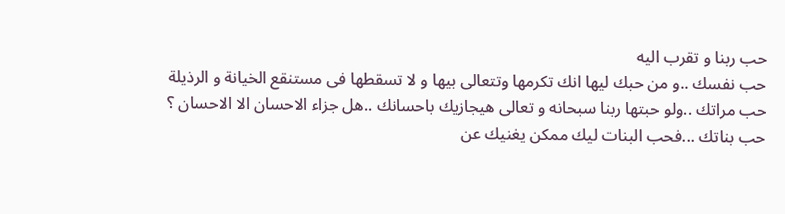حب ربنا و تقرب اليه
حب نفسك ..و من حبك ليها انك تكرمها وتتعالى بيها و لا تسقطها فى مستنقع الخيانة و الرذيلة
حب مراتك ..ولو حبتها ربنا سبحانه و تعالى هيجازيك باحسانك ..هل جزاء الاحسان الا الاحسان ؟
حب بناتك ...فحب البنات ليك ممكن يغنيك عن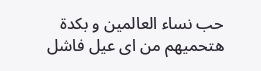حب نساء العالمين و بكدة هتحميهم من اى عيل فاشل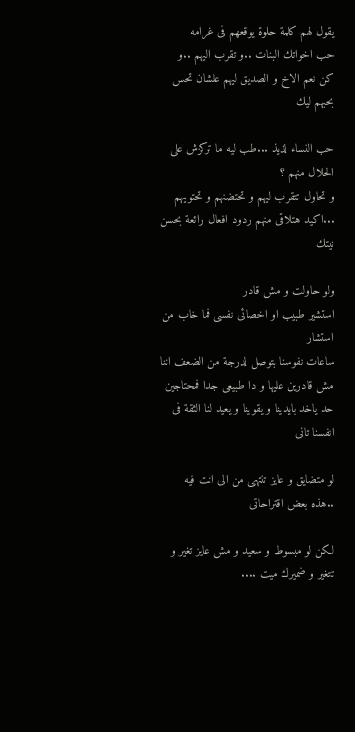يقول لهم كلمة حلوة يوقعهم فى غرامه
حب اخواتك البنات ..و تقرب اليهم ..و كن نعم الاخ و الصديق ليهم علشان تحس بحبهم ليك

حب النساء لذيذ ...طب ليه ما تركزش على الحلال منهم ؟
و تحاول تتقرب ليهم و تحتضنهم و تحتويهم ...اكيد هتلاقى منهم ردود افعال رائعة بحسن نيتك

ولو حاولت و مش قادر
استشير طبيب او اخصائى نفسى فما خاب من استشار
ساعات نفوسنا بتوصل لدرجة من الضعف اننا مش قادرين عليها و دا طبيعى جدا فمحتاجين حد ياخد بايدينا و يقوينا و يعيد لنا الثقة فى انفسنا تانى

لو متضايق و عايز تنتهى من الى انت فيه ..هذه بعض اقتراحاتى

لكن لو مبسوط و سعيد و مش عايز تغير و تتغير و ضميرك ميت ....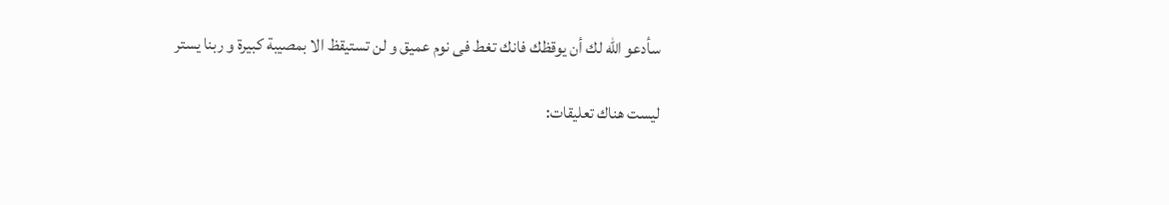سأدعو الله لك أن يوقظك فانك تغط فى نوم عميق و لن تستيقظ الا بمصيبة كبيرة و ربنا يستر

ليست هناك تعليقات: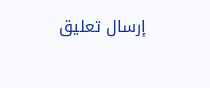إرسال تعليق